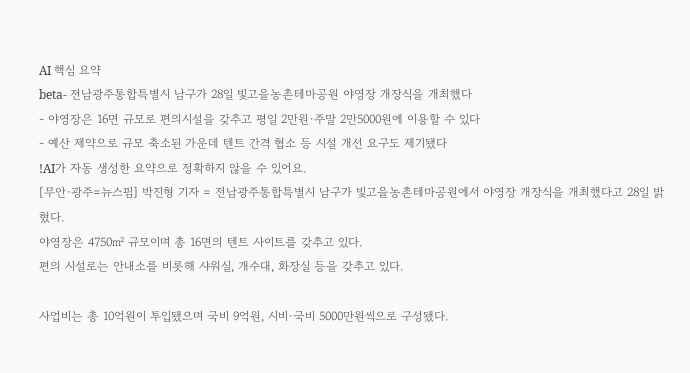AI 핵심 요약
beta- 전남광주통합특별시 남구가 28일 빛고을농촌테마공원 야영장 개장식을 개최했다
- 야영장은 16면 규모로 편의시설을 갖추고 평일 2만원·주말 2만5000원에 이용할 수 있다
- 예산 제약으로 규모 축소된 가운데 텐트 간격 협소 등 시설 개선 요구도 제기됐다
!AI가 자동 생성한 요약으로 정확하지 않을 수 있어요.
[무안·광주=뉴스핌] 박진형 기자 = 전남광주통합특별시 남구가 빛고을농촌테마공원에서 야영장 개장식을 개최했다고 28일 밝혔다.
야영장은 4750㎡ 규모이며 총 16면의 텐트 사이트를 갖추고 있다.
편의 시설로는 안내소를 비롯해 샤워실, 개수대, 화장실 등을 갖추고 있다.

사업비는 총 10억원이 투입됐으며 국비 9억원, 시비·국비 5000만원씩으로 구성됐다.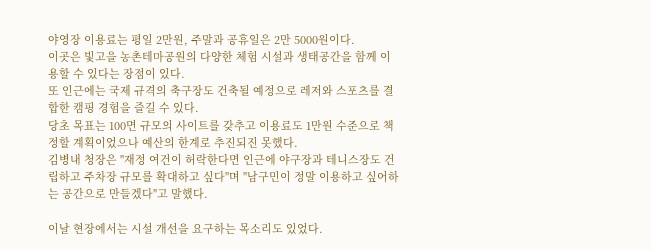야영장 이용료는 평일 2만원, 주말과 공휴일은 2만 5000원이다.
이곳은 빛고을 농촌테마공원의 다양한 체험 시설과 생태공간을 함께 이용할 수 있다는 장점이 있다.
또 인근에는 국제 규격의 축구장도 건축될 예정으로 레저와 스포츠를 결합한 캠핑 경험을 즐길 수 있다.
당초 목표는 100면 규모의 사이트를 갖추고 이용료도 1만원 수준으로 책정할 계획이었으나 예산의 한계로 추진되진 못했다.
김병내 청장은 "재정 여건이 허락한다면 인근에 야구장과 테니스장도 건립하고 주차장 규모를 확대하고 싶다"며 "남구민이 정말 이용하고 싶어하는 공간으로 만들겠다"고 말했다.

이날 현장에서는 시설 개선을 요구하는 목소리도 있었다.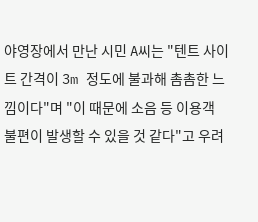야영장에서 만난 시민 A씨는 "텐트 사이트 간격이 3m 정도에 불과해 촘촘한 느낌이다"며 "이 때문에 소음 등 이용객 불편이 발생할 수 있을 것 같다"고 우려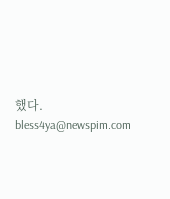했다.
bless4ya@newspim.com